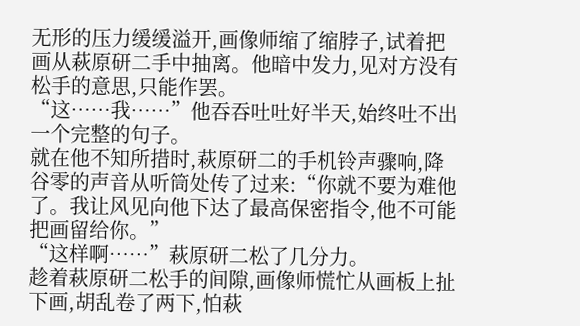无形的压力缓缓溢开,画像师缩了缩脖子,试着把画从萩原研二手中抽离。他暗中发力,见对方没有松手的意思,只能作罢。
“这……我……”他吞吞吐吐好半天,始终吐不出一个完整的句子。
就在他不知所措时,萩原研二的手机铃声骤响,降谷零的声音从听筒处传了过来:“你就不要为难他了。我让风见向他下达了最高保密指令,他不可能把画留给你。”
“这样啊……”萩原研二松了几分力。
趁着萩原研二松手的间隙,画像师慌忙从画板上扯下画,胡乱卷了两下,怕萩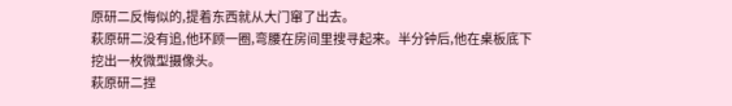原研二反悔似的,提着东西就从大门窜了出去。
萩原研二没有追,他环顾一圈,弯腰在房间里搜寻起来。半分钟后,他在桌板底下挖出一枚微型摄像头。
萩原研二捏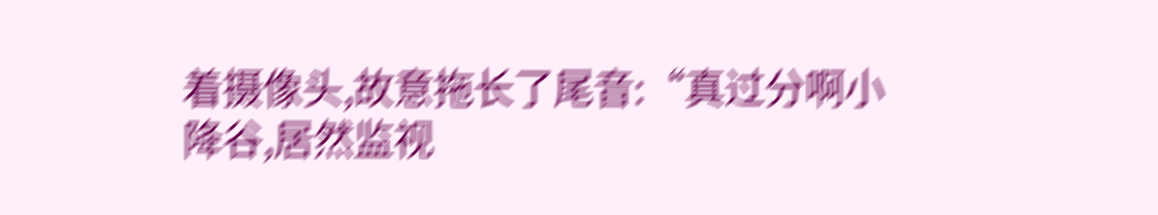着摄像头,故意拖长了尾音:“真过分啊小降谷,居然监视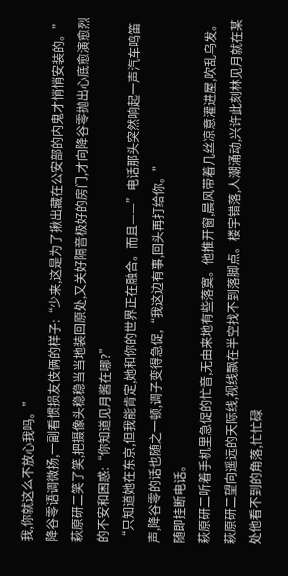我,你就这么不放心我吗。”
降谷零语调微扬,一副看惯损友伎俩的样子:“少来,这是为了揪出藏在公安部的内鬼才悄悄安装的。”
萩原研二笑了笑,把摄像头稳稳当当地装回原处,又关好隔音极好的房门,才向降谷零抛出心底愈演愈烈的不安和困惑:“你知道见月酱在哪?”
“只知道她在东京,但我能肯定,她和你的世界正在融合。而且——”电话那头突然响起一声汽车鸣笛声,降谷零的话也随之一顿,调子变得急促,“我这边有事,回头再打给你。”
随即挂断电话。
萩原研二听着手机里急促的忙音,无由来地有些落寞。他推开窗,晨风带着几丝凉意灌进屋,吹乱乌发。
萩原研二望向遥远的天际线,视线飘在半空找不到落脚点。楼宇错落,人潮涌动,兴许此刻林见月就在某处他看不到的角落,忙忙碌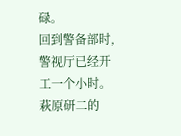碌。
回到警备部时,警视厅已经开工一个小时。萩原研二的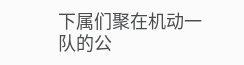下属们聚在机动一队的公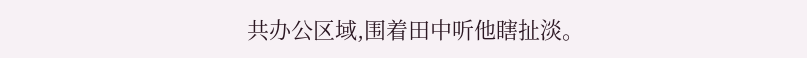共办公区域,围着田中听他瞎扯淡。